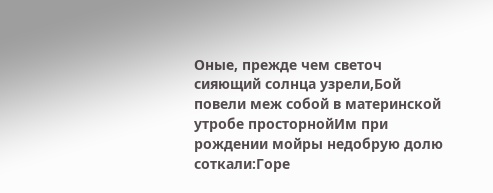Оные, прежде чем светоч сияющий солнца узрели,Бой повели меж собой в материнской утробе просторнойИм при рождении мойры недобрую долю соткали:Горе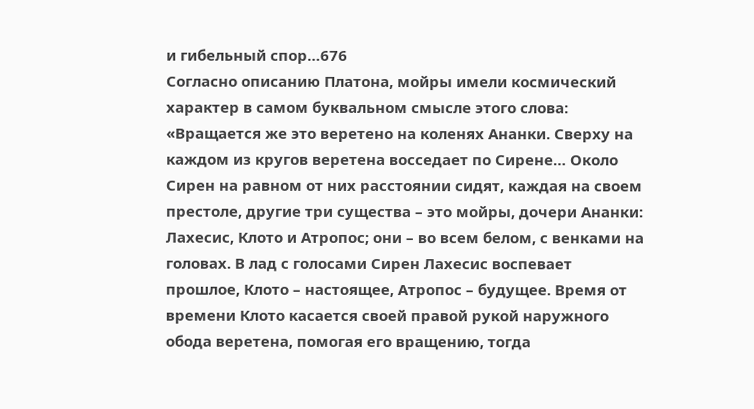и гибельный спор…676
Согласно описанию Платона, мойры имели космический характер в самом буквальном смысле этого слова: «Вращается же это веретено на коленях Ананки. Сверху на каждом из кругов веретена восседает по Сирене… Около Сирен на равном от них расстоянии сидят, каждая на своем престоле, другие три существа – это мойры, дочери Ананки: Лахесис, Клотo и Aтропос; они – во всем белом, с венками на головах. В лад с голосами Сирен Лахесис воспевает прошлое, Клото – настоящее, Атропос – будущее. Время от времени Клото касается своей правой рукой наружного обода веретена, помогая его вращению, тогда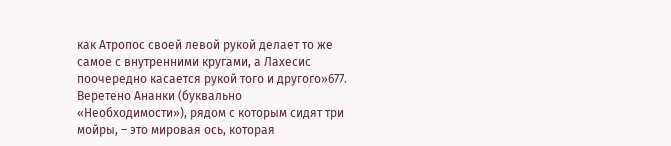как Атропос своей левой рукой делает то же самое с внутренними кругами, а Лахесис поочередно касается рукой того и другого»677.
Веретено Ананки (буквально «Необходимости»), рядом с которым сидят три мойры, – это мировая ось, которая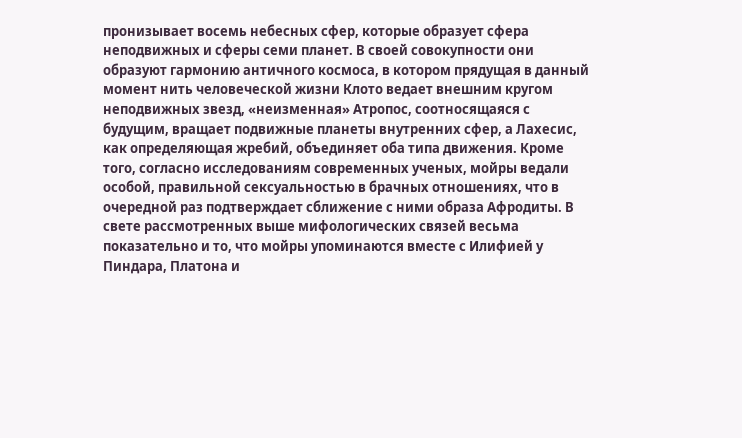пронизывает восемь небесных сфер, которые образует сфера неподвижных и сферы семи планет. В своей совокупности они образуют гармонию античного космоса, в котором прядущая в данный момент нить человеческой жизни Клото ведает внешним кругом неподвижных звезд, «неизменная» Атропос, соотносящаяся с будущим, вращает подвижные планеты внутренних сфер, а Лахесис, как определяющая жребий, объединяет оба типа движения. Кроме того, согласно исследованиям современных ученых, мойры ведали особой, правильной сексуальностью в брачных отношениях, что в очередной раз подтверждает сближение с ними образа Афродиты. В свете рассмотренных выше мифологических связей весьма показательно и то, что мойры упоминаются вместе с Илифией у Пиндара, Платона и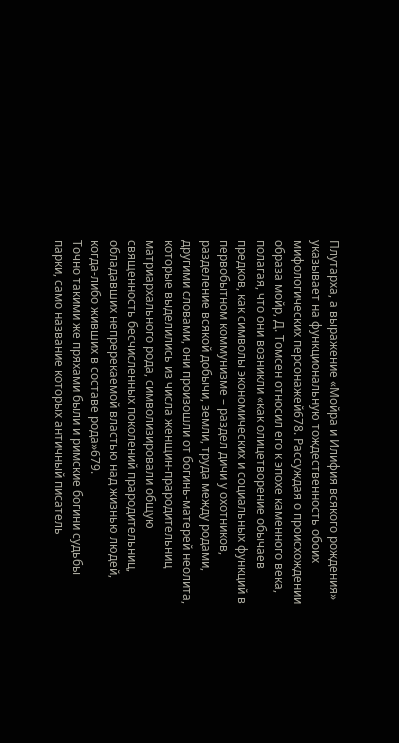Плутарха, а выражение «Мойра и Илифия всякого рождения» указывает на функциональную тождественность обоих мифологических персонажей678. Рассуждая о происхождении образа мойр, Д. Томсен относил его к эпохе каменного века, полагая, что они возникли «как олицетворение обычаев предков, как символы экономических и социальных функций в первобытном коммунизме – раздел дичи у охотников, разделение всякой добычи, земли, труда между родами, другими словами, они произошли от богинь-матерей неолита, которые выделились из числа женщин-прародительниц матриархального рода, символизировали общую священность бесчисленных поколений прародительниц, обладавших непререкаемой властью над жизнью людей, когда-либо живших в составе рода»679.
Точно такими же пряхами были и римские богини судьбы парки, само название которых античный писатель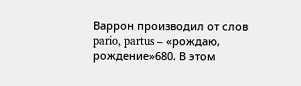Варрон производил от слов pario, partus – «рождаю, рождение»680. В этом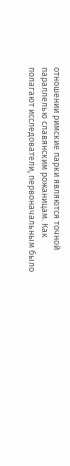отношении римские парки являются точной параллелью славянским рожаницам. Как полагают исследователи, первоначальным было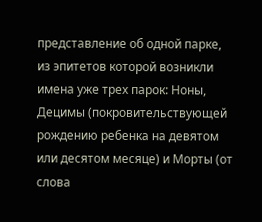представление об одной парке, из эпитетов которой возникли имена уже трех парок: Ноны, Децимы (покровительствующей рождению ребенка на девятом или десятом месяце) и Морты (от слова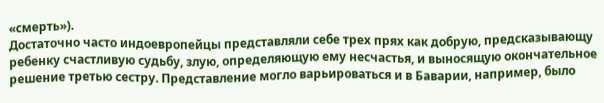«смерть»).
Достаточно часто индоевропейцы представляли себе трех прях как добрую, предсказывающу ребенку счастливую судьбу, злую, определяющую ему несчастья, и выносящую окончательное решение третью сестру. Представление могло варьироваться и в Баварии, например, было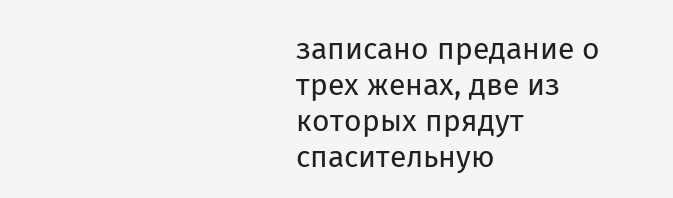записано предание о трех женах, две из которых прядут спасительную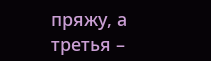пряжу, а третья –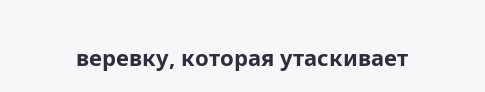веревку, которая утаскивает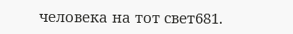человека на тот свет681.